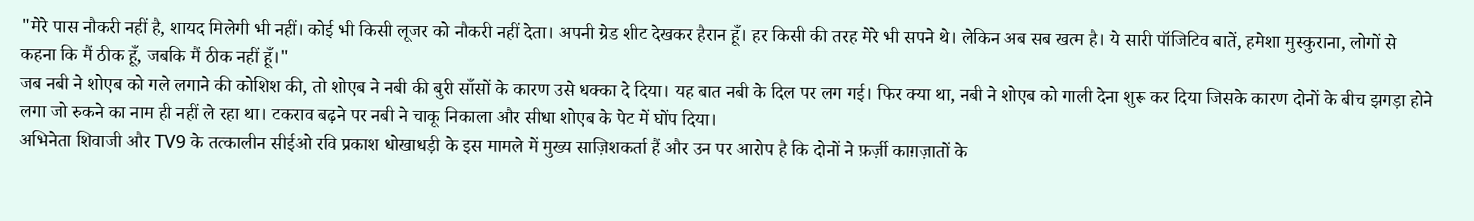"मेरे पास नौकरी नहीं है, शायद मिलेगी भी नहीं। कोई भी किसी लूजर को नौकरी नहीं देता। अपनी ग्रेड शीट देखकर हैरान हूँ। हर किसी की तरह मेरे भी सपने थे। लेकिन अब सब खत्म है। ये सारी पॉजिटिव बातें, हमेशा मुस्कुराना, लोगों से कहना कि मैं ठीक हूँ, जबकि मैं ठीक नहीं हूँ।"
जब नबी ने शोएब को गले लगाने की कोशिश की, तो शोएब ने नबी की बुरी साँसों के कारण उसे धक्का दे दिया। यह बात नबी के दिल पर लग गई। फिर क्या था, नबी ने शोएब को गाली देना शुरू कर दिया जिसके कारण दोनों के बीच झगड़ा होने लगा जो रुकने का नाम ही नहीं ले रहा था। टकराव बढ़ने पर नबी ने चाकू निकाला और सीधा शोएब के पेट में घोंप दिया।
अभिनेता शिवाजी और TV9 के तत्कालीन सीईओ रवि प्रकाश धोखाधड़ी के इस मामले में मुख्य साज़िशकर्ता हैं और उन पर आरोप है कि दोनों ने फ़र्ज़ी काग़ज़ातों के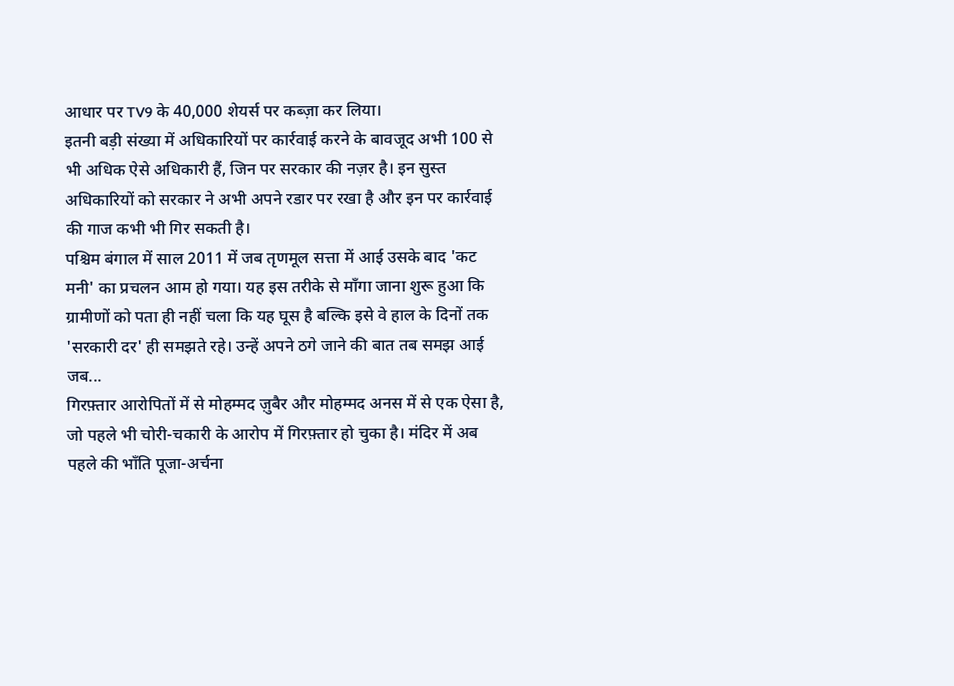आधार पर TV9 के 40,000 शेयर्स पर कब्ज़ा कर लिया।
इतनी बड़ी संख्या में अधिकारियों पर कार्रवाई करने के बावजूद अभी 100 से भी अधिक ऐसे अधिकारी हैं, जिन पर सरकार की नज़र है। इन सुस्त अधिकारियों को सरकार ने अभी अपने रडार पर रखा है और इन पर कार्रवाई की गाज कभी भी गिर सकती है।
पश्चिम बंगाल में साल 2011 में जब तृणमूल सत्ता में आई उसके बाद 'कट मनी' का प्रचलन आम हो गया। यह इस तरीके से माँगा जाना शुरू हुआ कि ग्रामीणों को पता ही नहीं चला कि यह घूस है बल्कि इसे वे हाल के दिनों तक 'सरकारी दर' ही समझते रहे। उन्हें अपने ठगे जाने की बात तब समझ आई जब...
गिरफ़्तार आरोपितों में से मोहम्मद ज़ुबैर और मोहम्मद अनस में से एक ऐसा है, जो पहले भी चोरी-चकारी के आरोप में गिरफ़्तार हो चुका है। मंदिर में अब पहले की भाँति पूजा-अर्चना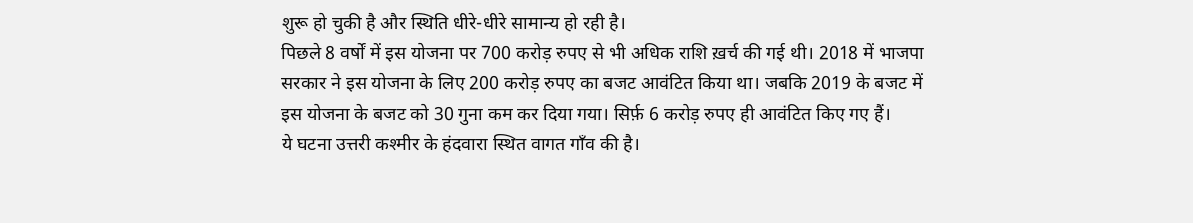शुरू हो चुकी है और स्थिति धीरे-धीरे सामान्य हो रही है।
पिछले 8 वर्षों में इस योजना पर 700 करोड़ रुपए से भी अधिक राशि ख़र्च की गई थी। 2018 में भाजपा सरकार ने इस योजना के लिए 200 करोड़ रुपए का बजट आवंटित किया था। जबकि 2019 के बजट में इस योजना के बजट को 30 गुना कम कर दिया गया। सिर्फ़ 6 करोड़ रुपए ही आवंटित किए गए हैं।
ये घटना उत्तरी कश्मीर के हंदवारा स्थित वागत गाँव की है।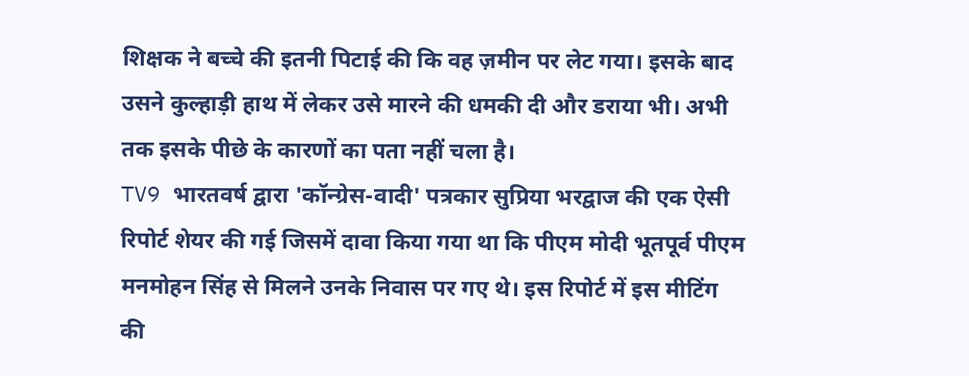शिक्षक ने बच्चे की इतनी पिटाई की कि वह ज़मीन पर लेट गया। इसके बाद उसने कुल्हाड़ी हाथ में लेकर उसे मारने की धमकी दी और डराया भी। अभी तक इसके पीछे के कारणों का पता नहीं चला है।
TV9 भारतवर्ष द्वारा 'कॉन्ग्रेस-वादी' पत्रकार सुप्रिया भरद्वाज की एक ऐसी रिपोर्ट शेयर की गई जिसमें दावा किया गया था कि पीएम मोदी भूतपूर्व पीएम मनमोहन सिंह से मिलने उनके निवास पर गए थे। इस रिपोर्ट में इस मीटिंग की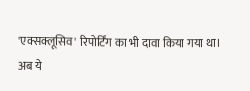'एक्सक्लूसिव' रिपोर्टिंग का भी दावा किया गया था।
अब ये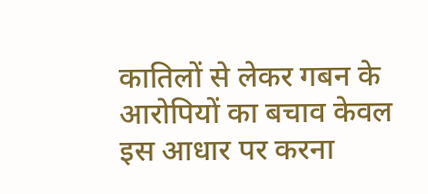कातिलों से लेकर गबन के आरोपियों का बचाव केवल इस आधार पर करना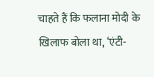चाहते हैं कि फलाना मोदी के खिलाफ बोला था, ‘एंटी-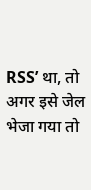RSS’ था, तो अगर इसे जेल भेजा गया तो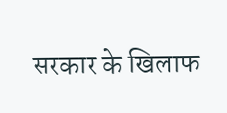सरकार के खिलाफ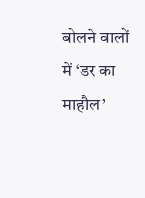बोलने वालों में ‘डर का माहौल’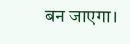बन जाएगा।